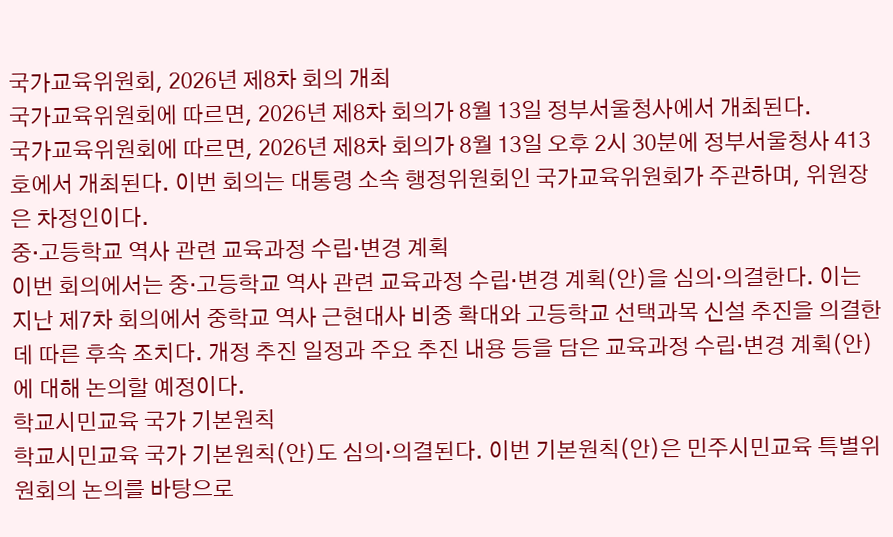국가교육위원회, 2026년 제8차 회의 개최
국가교육위원회에 따르면, 2026년 제8차 회의가 8월 13일 정부서울청사에서 개최된다.
국가교육위원회에 따르면, 2026년 제8차 회의가 8월 13일 오후 2시 30분에 정부서울청사 413호에서 개최된다. 이번 회의는 대통령 소속 행정위원회인 국가교육위원회가 주관하며, 위원장은 차정인이다.
중·고등학교 역사 관련 교육과정 수립·변경 계획
이번 회의에서는 중·고등학교 역사 관련 교육과정 수립·변경 계획(안)을 심의·의결한다. 이는 지난 제7차 회의에서 중학교 역사 근현대사 비중 확대와 고등학교 선택과목 신설 추진을 의결한 데 따른 후속 조치다. 개정 추진 일정과 주요 추진 내용 등을 담은 교육과정 수립·변경 계획(안)에 대해 논의할 예정이다.
학교시민교육 국가 기본원칙
학교시민교육 국가 기본원칙(안)도 심의·의결된다. 이번 기본원칙(안)은 민주시민교육 특별위원회의 논의를 바탕으로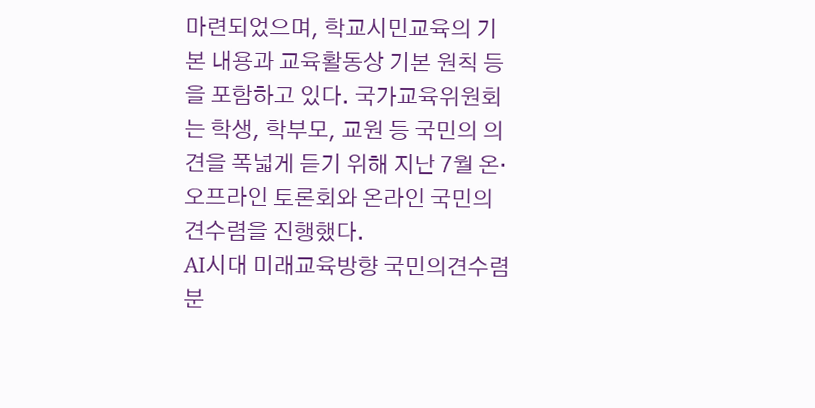마련되었으며, 학교시민교육의 기본 내용과 교육활동상 기본 원칙 등을 포함하고 있다. 국가교육위원회는 학생, 학부모, 교원 등 국민의 의견을 폭넓게 듣기 위해 지난 7월 온·오프라인 토론회와 온라인 국민의견수렴을 진행했다.
AI시대 미래교육방향 국민의견수렴 분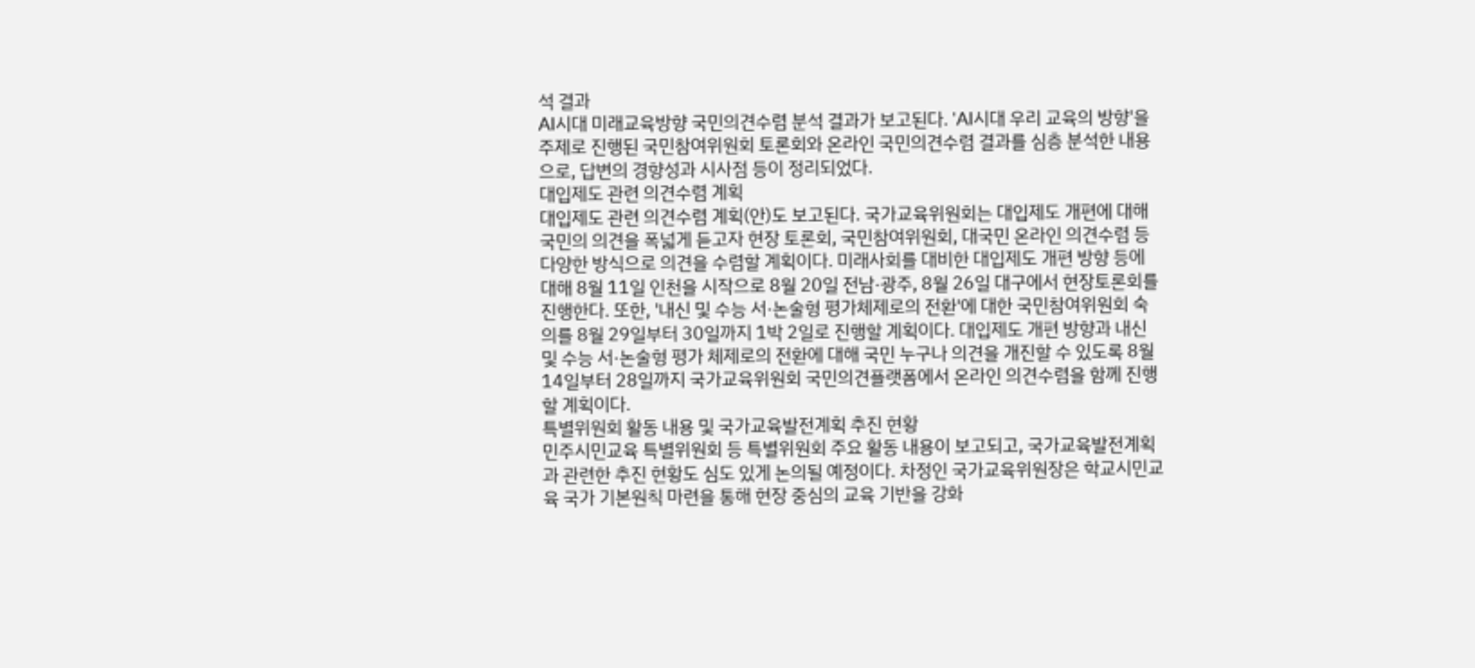석 결과
AI시대 미래교육방향 국민의견수렴 분석 결과가 보고된다. 'AI시대 우리 교육의 방향'을 주제로 진행된 국민참여위원회 토론회와 온라인 국민의견수렴 결과를 심층 분석한 내용으로, 답변의 경향성과 시사점 등이 정리되었다.
대입제도 관련 의견수렴 계획
대입제도 관련 의견수렴 계획(안)도 보고된다. 국가교육위원회는 대입제도 개편에 대해 국민의 의견을 폭넓게 듣고자 현장 토론회, 국민참여위원회, 대국민 온라인 의견수렴 등 다양한 방식으로 의견을 수렴할 계획이다. 미래사회를 대비한 대입제도 개편 방향 등에 대해 8월 11일 인천을 시작으로 8월 20일 전남·광주, 8월 26일 대구에서 현장토론회를 진행한다. 또한, '내신 및 수능 서·논술형 평가체제로의 전환'에 대한 국민참여위원회 숙의를 8월 29일부터 30일까지 1박 2일로 진행할 계획이다. 대입제도 개편 방향과 내신 및 수능 서·논술형 평가 체제로의 전환에 대해 국민 누구나 의견을 개진할 수 있도록 8월 14일부터 28일까지 국가교육위원회 국민의견플랫폼에서 온라인 의견수렴을 함께 진행할 계획이다.
특별위원회 활동 내용 및 국가교육발전계획 추진 현황
민주시민교육 특별위원회 등 특별위원회 주요 활동 내용이 보고되고, 국가교육발전계획과 관련한 추진 현황도 심도 있게 논의될 예정이다. 차정인 국가교육위원장은 학교시민교육 국가 기본원칙 마련을 통해 현장 중심의 교육 기반을 강화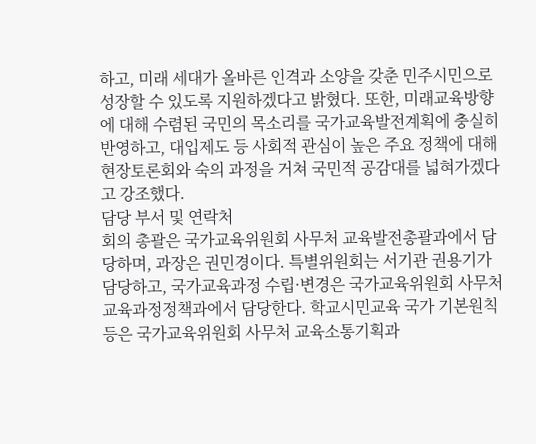하고, 미래 세대가 올바른 인격과 소양을 갖춘 민주시민으로 성장할 수 있도록 지원하겠다고 밝혔다. 또한, 미래교육방향에 대해 수렴된 국민의 목소리를 국가교육발전계획에 충실히 반영하고, 대입제도 등 사회적 관심이 높은 주요 정책에 대해 현장토론회와 숙의 과정을 거쳐 국민적 공감대를 넓혀가겠다고 강조했다.
담당 부서 및 연락처
회의 총괄은 국가교육위원회 사무처 교육발전총괄과에서 담당하며, 과장은 권민경이다. 특별위원회는 서기관 권용기가 담당하고, 국가교육과정 수립·변경은 국가교육위원회 사무처 교육과정정책과에서 담당한다. 학교시민교육 국가 기본원칙 등은 국가교육위원회 사무처 교육소통기획과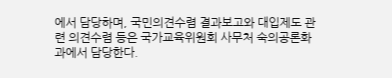에서 담당하며, 국민의견수렴 결과보고와 대입제도 관련 의견수렴 등은 국가교육위원회 사무처 숙의공론화과에서 담당한다.